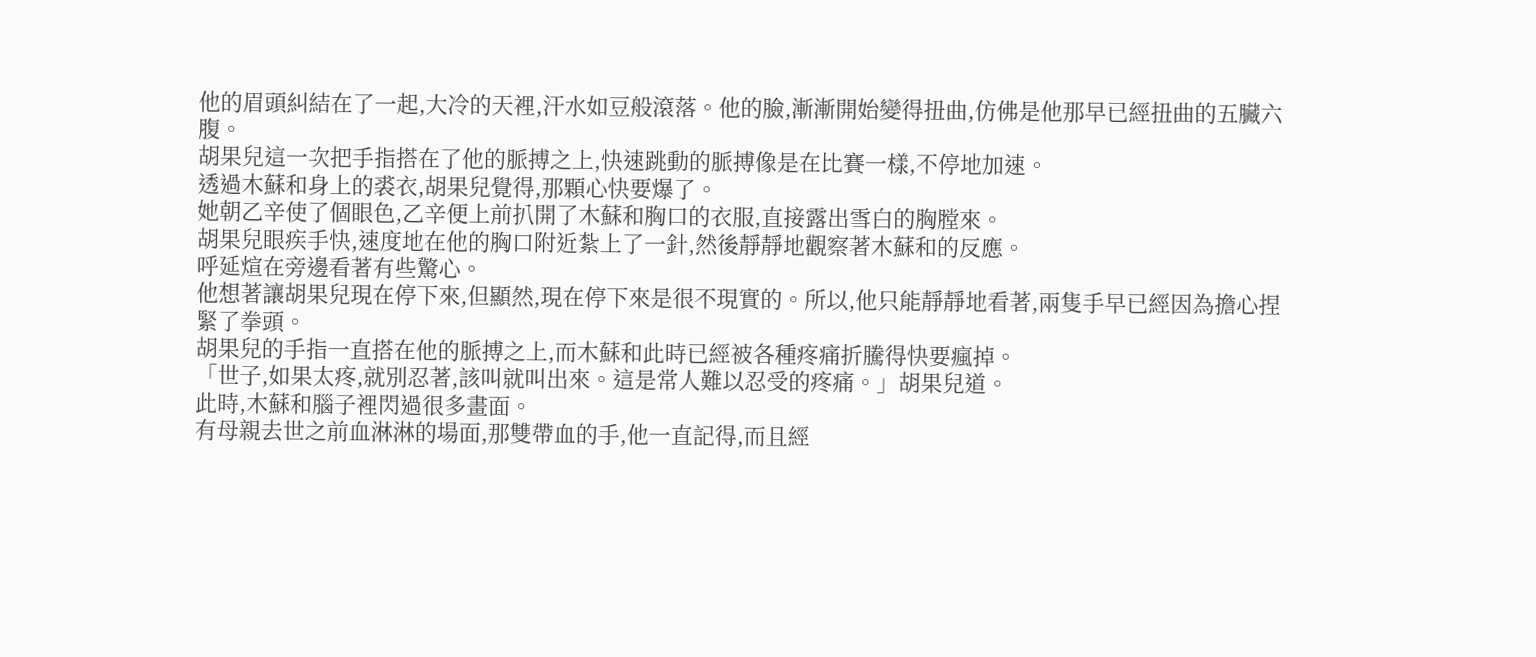他的眉頭糾結在了一起,大冷的天裡,汗水如豆般滾落。他的臉,漸漸開始變得扭曲,仿佛是他那早已經扭曲的五臟六腹。
胡果兒這一次把手指搭在了他的脈搏之上,快速跳動的脈搏像是在比賽一樣,不停地加速。
透過木蘇和身上的裘衣,胡果兒覺得,那顆心快要爆了。
她朝乙辛使了個眼色,乙辛便上前扒開了木蘇和胸口的衣服,直接露出雪白的胸膛來。
胡果兒眼疾手快,速度地在他的胸口附近紮上了一針,然後靜靜地觀察著木蘇和的反應。
呼延煊在旁邊看著有些驚心。
他想著讓胡果兒現在停下來,但顯然,現在停下來是很不現實的。所以,他只能靜靜地看著,兩隻手早已經因為擔心捏緊了拳頭。
胡果兒的手指一直搭在他的脈搏之上,而木蘇和此時已經被各種疼痛折騰得快要瘋掉。
「世子,如果太疼,就別忍著,該叫就叫出來。這是常人難以忍受的疼痛。」胡果兒道。
此時,木蘇和腦子裡閃過很多畫面。
有母親去世之前血淋淋的場面,那雙帶血的手,他一直記得,而且經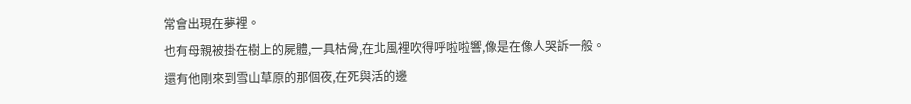常會出現在夢裡。
也有母親被掛在樹上的屍體,一具枯骨,在北風裡吹得呼啦啦響,像是在像人哭訴一般。
還有他剛來到雪山草原的那個夜,在死與活的邊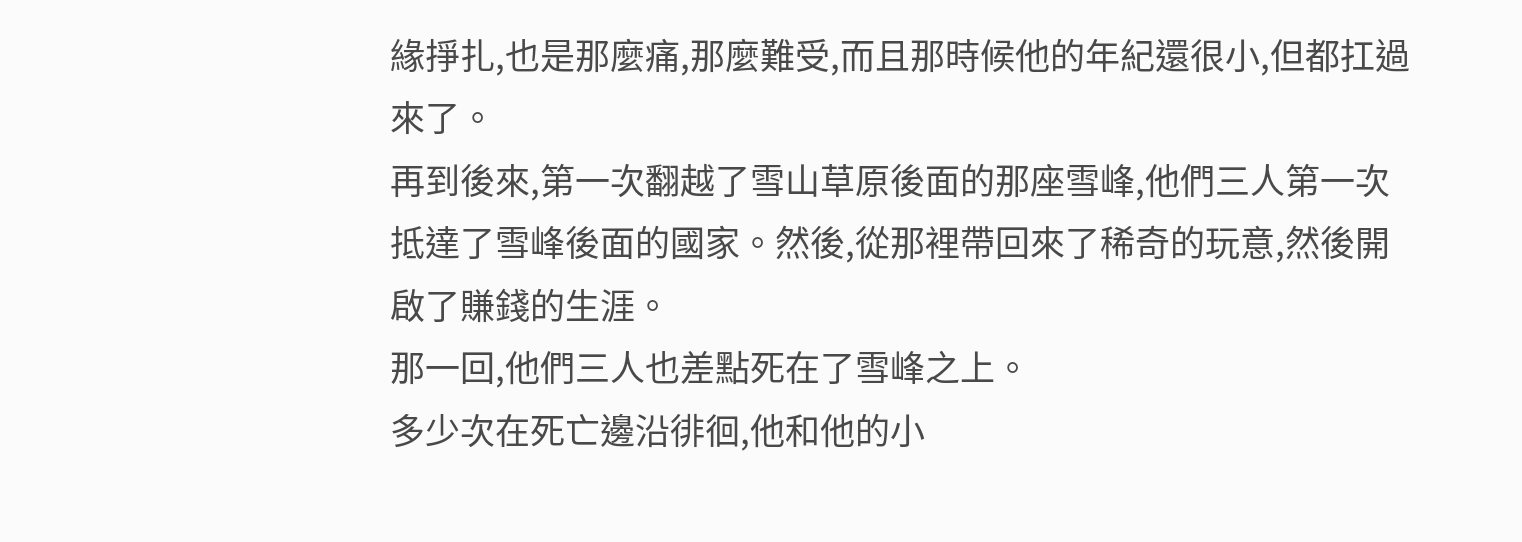緣掙扎,也是那麼痛,那麼難受,而且那時候他的年紀還很小,但都扛過來了。
再到後來,第一次翻越了雪山草原後面的那座雪峰,他們三人第一次抵達了雪峰後面的國家。然後,從那裡帶回來了稀奇的玩意,然後開啟了賺錢的生涯。
那一回,他們三人也差點死在了雪峰之上。
多少次在死亡邊沿徘徊,他和他的小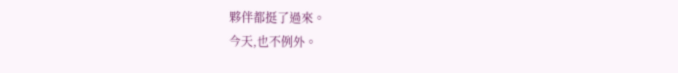夥伴都挺了過來。
今天,也不例外。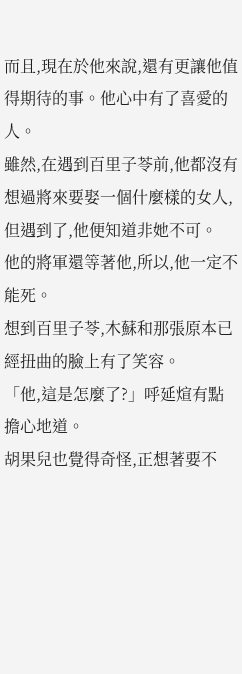而且,現在於他來說,還有更讓他值得期待的事。他心中有了喜愛的人。
雖然,在遇到百里子苓前,他都沒有想過將來要娶一個什麼樣的女人,但遇到了,他便知道非她不可。
他的將軍還等著他,所以,他一定不能死。
想到百里子苓,木蘇和那張原本已經扭曲的臉上有了笑容。
「他,這是怎麼了?」呼延煊有點擔心地道。
胡果兒也覺得奇怪,正想著要不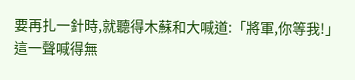要再扎一針時,就聽得木蘇和大喊道:「將軍,你等我!」
這一聲喊得無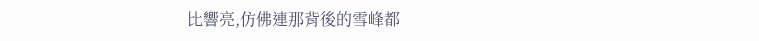比響亮,仿佛連那背後的雪峰都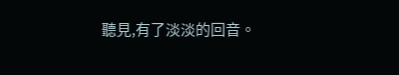聽見,有了淡淡的回音。